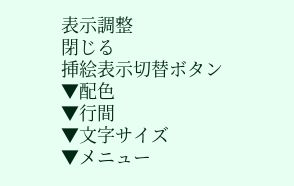表示調整
閉じる
挿絵表示切替ボタン
▼配色
▼行間
▼文字サイズ
▼メニュー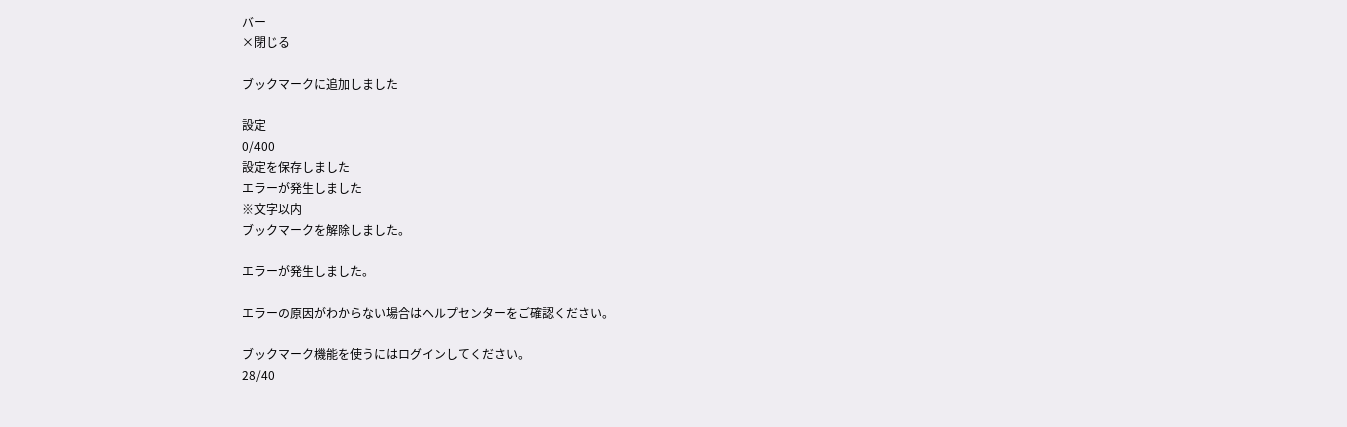バー
×閉じる

ブックマークに追加しました

設定
0/400
設定を保存しました
エラーが発生しました
※文字以内
ブックマークを解除しました。

エラーが発生しました。

エラーの原因がわからない場合はヘルプセンターをご確認ください。

ブックマーク機能を使うにはログインしてください。
28/40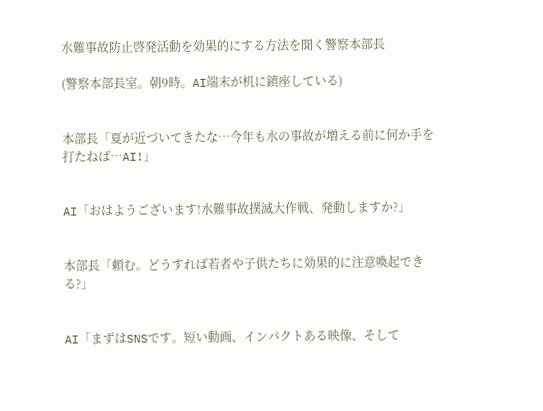水難事故防止啓発活動を効果的にする方法を聞く警察本部長

(警察本部長室。朝9時。AI端末が机に鎮座している)


本部長「夏が近づいてきたな…今年も水の事故が増える前に何か手を打たねば…AI!」


AI「おはようございます!水難事故撲滅大作戦、発動しますか?」


本部長「頼む。どうすれば若者や子供たちに効果的に注意喚起できる?」


AI「まずはSNSです。短い動画、インパクトある映像、そして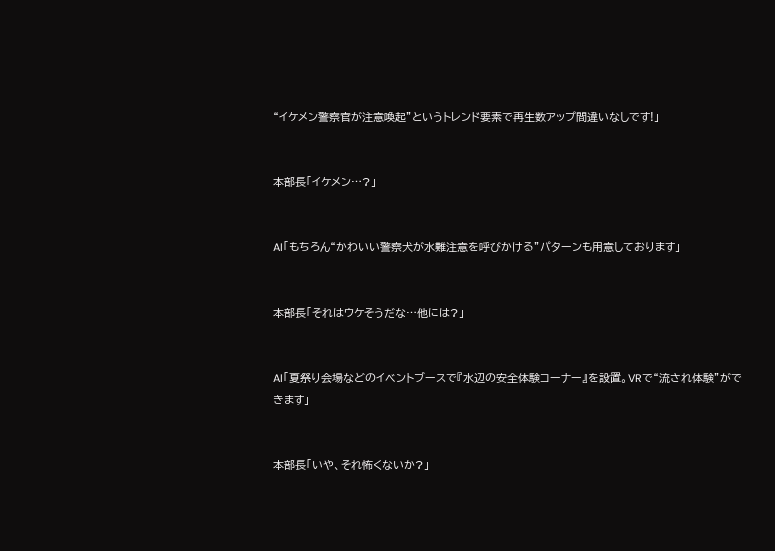“イケメン警察官が注意喚起”というトレンド要素で再生数アップ間違いなしです!」


本部長「イケメン…?」


AI「もちろん“かわいい警察犬が水難注意を呼びかける”パターンも用意しております」


本部長「それはウケそうだな…他には?」


AI「夏祭り会場などのイベントブースで『水辺の安全体験コーナー』を設置。VRで“流され体験”ができます」


本部長「いや、それ怖くないか?」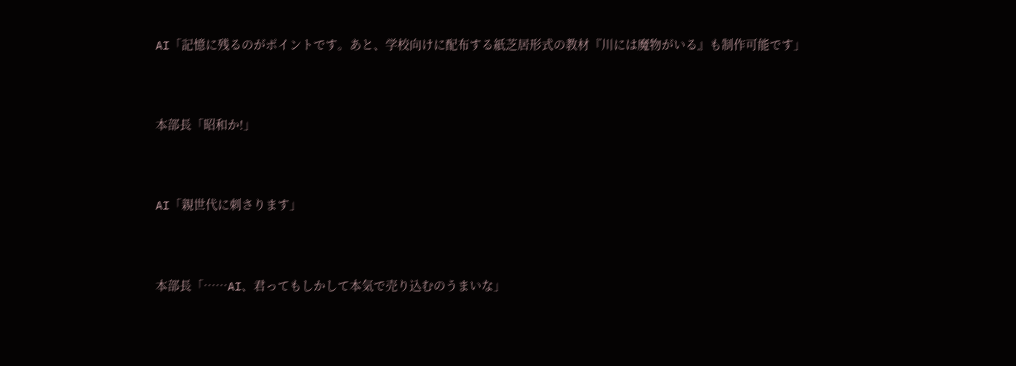AI「記憶に残るのがポイントです。あと、学校向けに配布する紙芝居形式の教材『川には魔物がいる』も制作可能です」


本部長「昭和か!」


AI「親世代に刺さります」


本部長「……AI、君ってもしかして本気で売り込むのうまいな」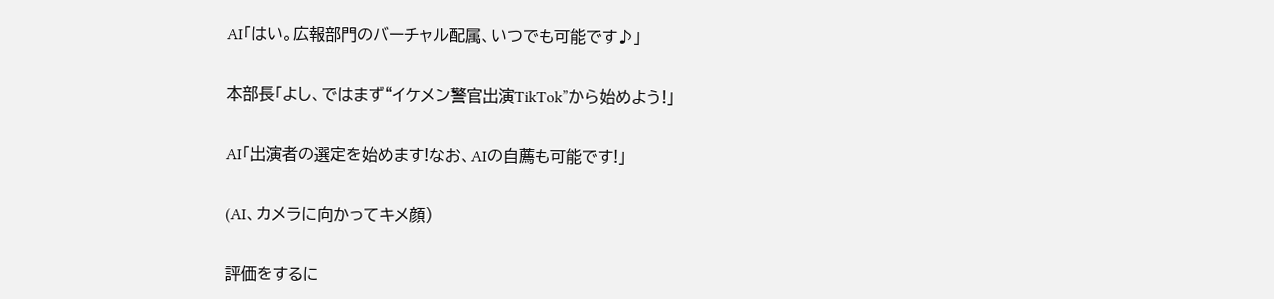AI「はい。広報部門のバーチャル配属、いつでも可能です♪」


本部長「よし、ではまず“イケメン警官出演TikTok”から始めよう!」


AI「出演者の選定を始めます!なお、AIの自薦も可能です!」


(AI、カメラに向かってキメ顔)


評価をするに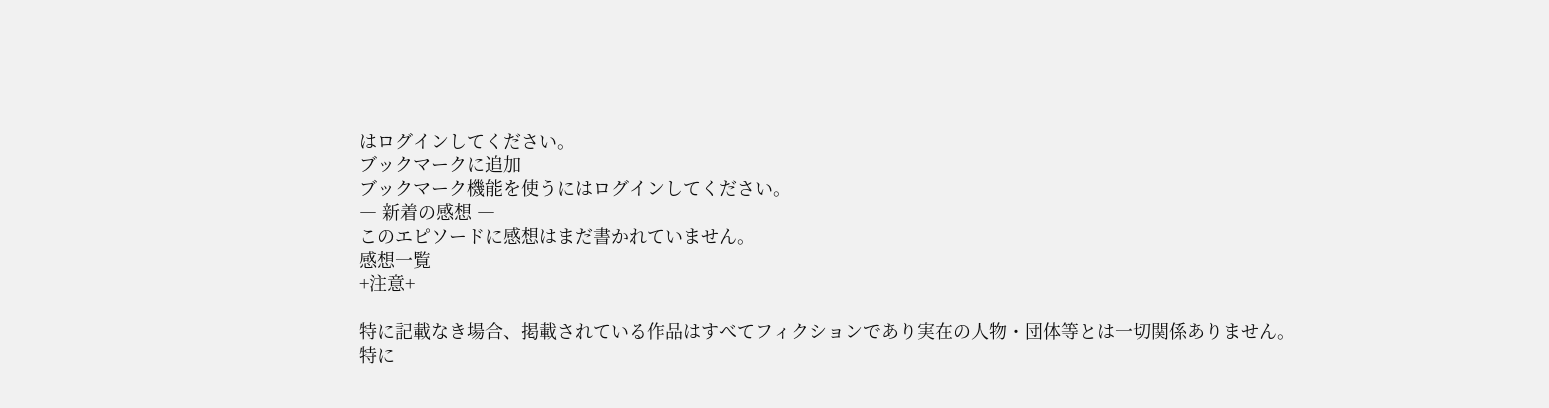はログインしてください。
ブックマークに追加
ブックマーク機能を使うにはログインしてください。
― 新着の感想 ―
このエピソードに感想はまだ書かれていません。
感想一覧
+注意+

特に記載なき場合、掲載されている作品はすべてフィクションであり実在の人物・団体等とは一切関係ありません。
特に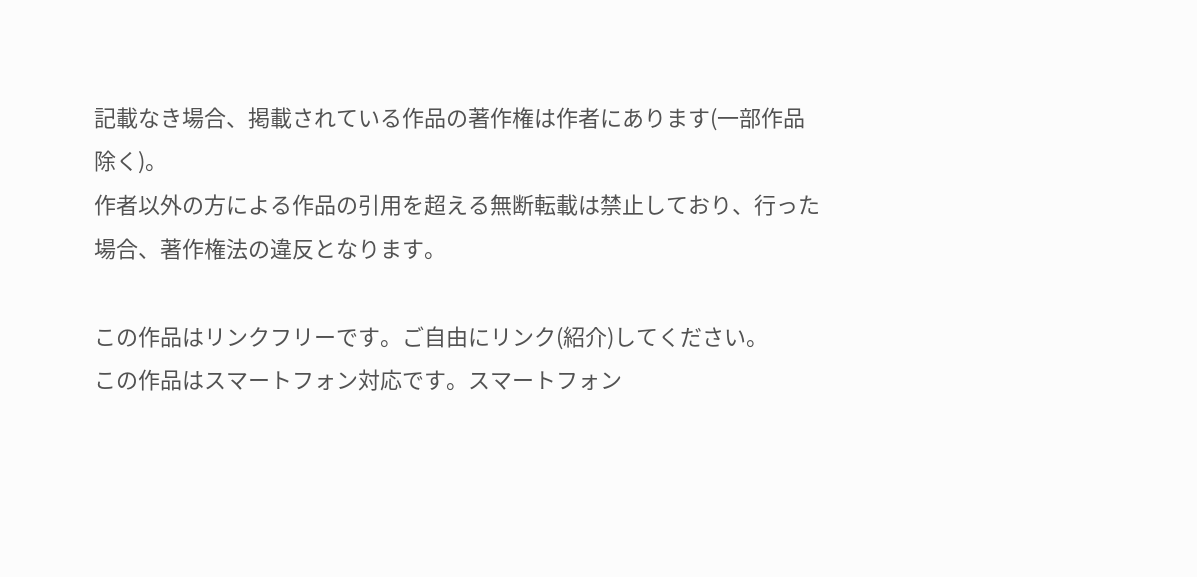記載なき場合、掲載されている作品の著作権は作者にあります(一部作品除く)。
作者以外の方による作品の引用を超える無断転載は禁止しており、行った場合、著作権法の違反となります。

この作品はリンクフリーです。ご自由にリンク(紹介)してください。
この作品はスマートフォン対応です。スマートフォン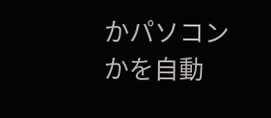かパソコンかを自動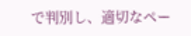で判別し、適切なペー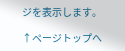ジを表示します。

↑ページトップへ